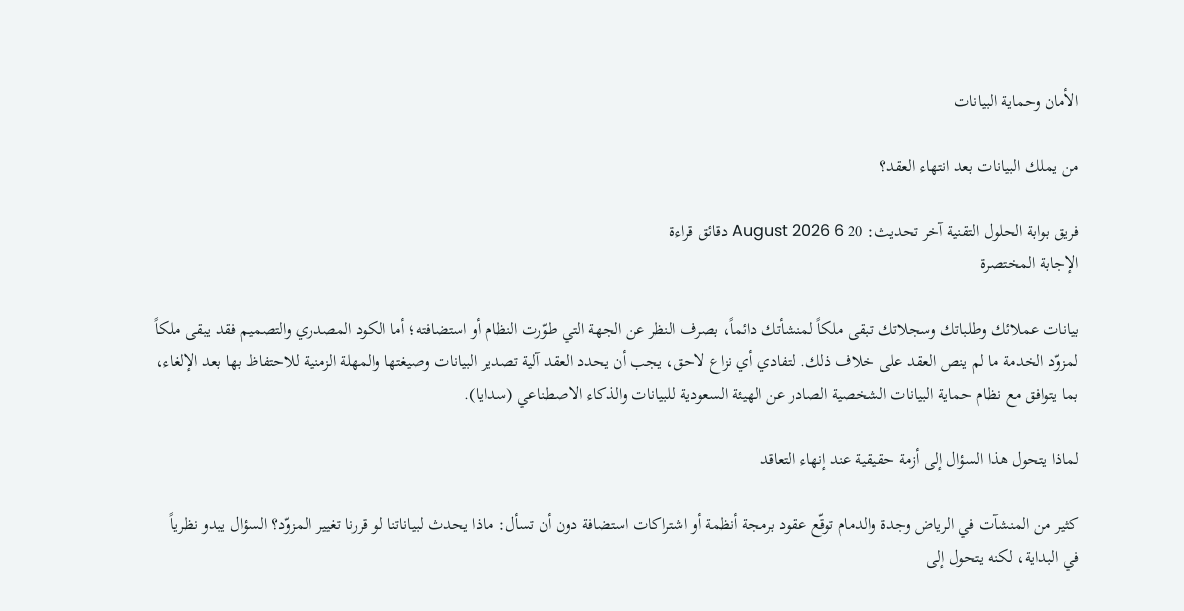الأمان وحماية البيانات

من يملك البيانات بعد انتهاء العقد؟

فريق بوابة الحلول التقنية آخر تحديث: 20 August 2026 6 دقائق قراءة
الإجابة المختصرة

بيانات عملائك وطلباتك وسجلاتك تبقى ملكاً لمنشأتك دائماً، بصرف النظر عن الجهة التي طوّرت النظام أو استضافته؛ أما الكود المصدري والتصميم فقد يبقى ملكاً لمزوّد الخدمة ما لم ينص العقد على خلاف ذلك. لتفادي أي نزاع لاحق، يجب أن يحدد العقد آلية تصدير البيانات وصيغتها والمهلة الزمنية للاحتفاظ بها بعد الإلغاء، بما يتوافق مع نظام حماية البيانات الشخصية الصادر عن الهيئة السعودية للبيانات والذكاء الاصطناعي (سدايا).

لماذا يتحول هذا السؤال إلى أزمة حقيقية عند إنهاء التعاقد

كثير من المنشآت في الرياض وجدة والدمام توقّع عقود برمجة أنظمة أو اشتراكات استضافة دون أن تسأل: ماذا يحدث لبياناتنا لو قررنا تغيير المزوّد؟ السؤال يبدو نظرياً في البداية، لكنه يتحول إلى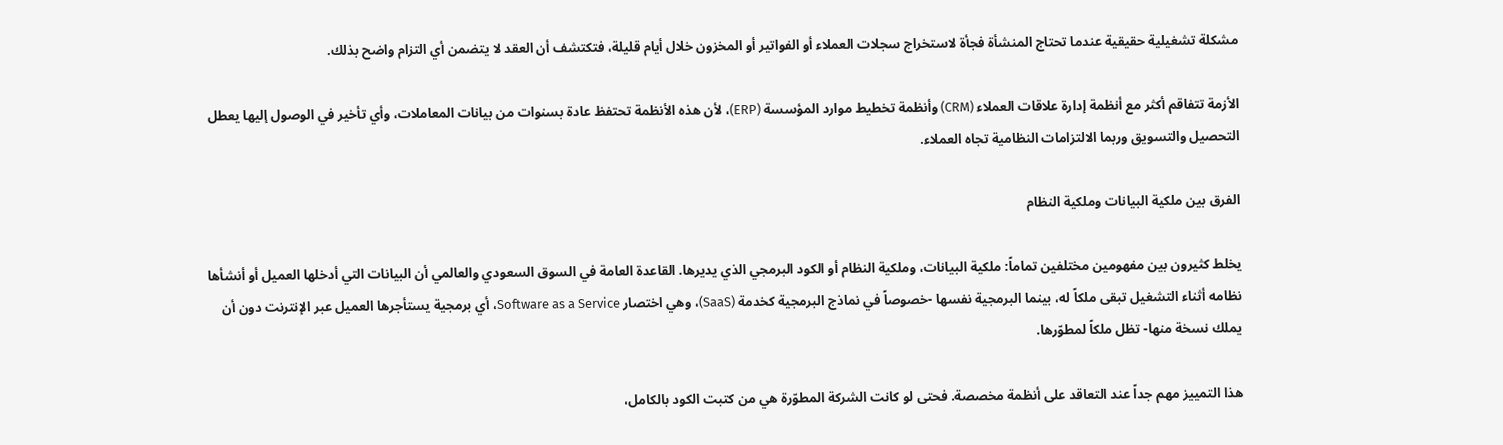مشكلة تشغيلية حقيقية عندما تحتاج المنشأة فجأة لاستخراج سجلات العملاء أو الفواتير أو المخزون خلال أيام قليلة، فتكتشف أن العقد لا يتضمن أي التزام واضح بذلك.

الأزمة تتفاقم أكثر مع أنظمة إدارة علاقات العملاء (CRM) وأنظمة تخطيط موارد المؤسسة (ERP)، لأن هذه الأنظمة تحتفظ عادة بسنوات من بيانات المعاملات، وأي تأخير في الوصول إليها يعطل التحصيل والتسويق وربما الالتزامات النظامية تجاه العملاء.

الفرق بين ملكية البيانات وملكية النظام

يخلط كثيرون بين مفهومين مختلفين تماماً: ملكية البيانات، وملكية النظام أو الكود البرمجي الذي يديرها. القاعدة العامة في السوق السعودي والعالمي أن البيانات التي أدخلها العميل أو أنشأها نظامه أثناء التشغيل تبقى ملكاً له، بينما البرمجية نفسها -خصوصاً في نماذج البرمجية كخدمة (SaaS)، وهي اختصار Software as a Service، أي برمجية يستأجرها العميل عبر الإنترنت دون أن يملك نسخة منها- تظل ملكاً لمطوّرها.

هذا التمييز مهم جداً عند التعاقد على أنظمة مخصصة. فحتى لو كانت الشركة المطوّرة هي من كتبت الكود بالكامل،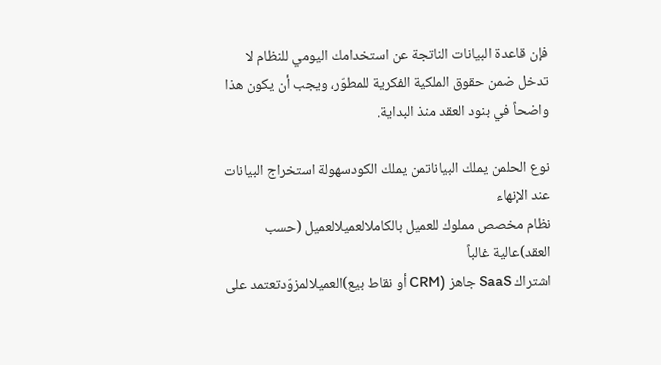فإن قاعدة البيانات الناتجة عن استخدامك اليومي للنظام لا تدخل ضمن حقوق الملكية الفكرية للمطوّر، ويجب أن يكون هذا واضحاً في بنود العقد منذ البداية.

نوع الحلمن يملك البياناتمن يملك الكودسهولة استخراج البيانات عند الإنهاء
نظام مخصص مملوك للعميل بالكاملالعميلالعميل (حسب العقد)عالية غالباً
اشتراك SaaS جاهز (CRM أو نقاط بيع)العميلالمزوّدتعتمد على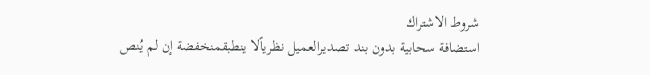شروط الاشتراك
استضافة سحابية بدون بند تصديرالعميل نظرياًلا ينطبقمنخفضة إن لم يُنص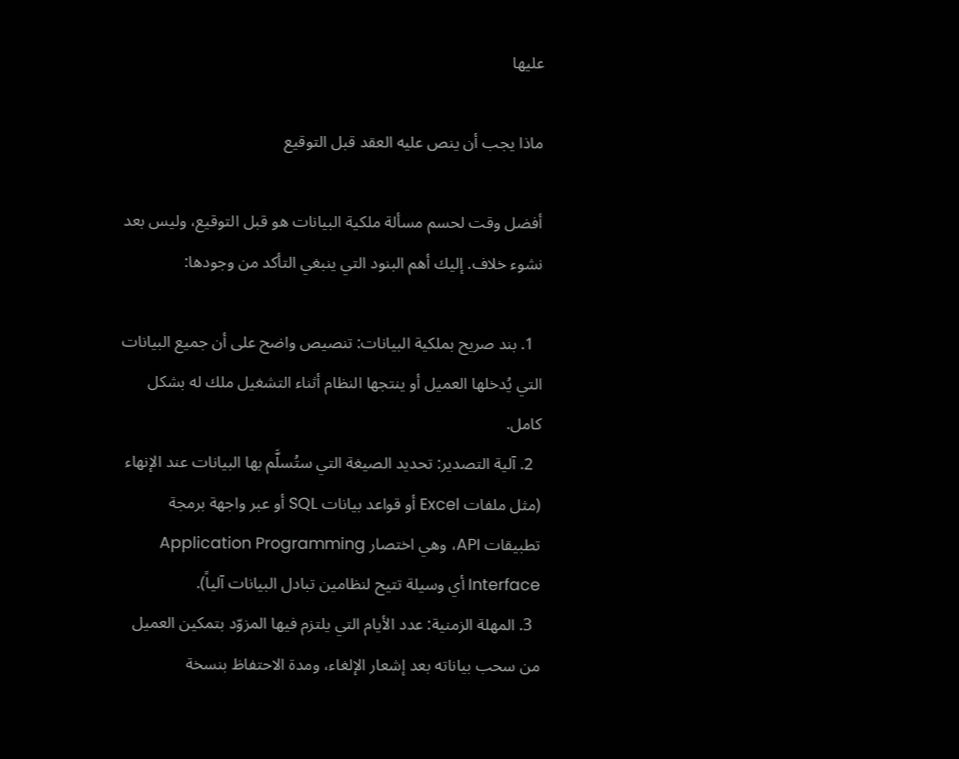عليها

ماذا يجب أن ينص عليه العقد قبل التوقيع

أفضل وقت لحسم مسألة ملكية البيانات هو قبل التوقيع، وليس بعد نشوء خلاف. إليك أهم البنود التي ينبغي التأكد من وجودها:

  1. بند صريح بملكية البيانات: تنصيص واضح على أن جميع البيانات التي يُدخلها العميل أو ينتجها النظام أثناء التشغيل ملك له بشكل كامل.
  2. آلية التصدير: تحديد الصيغة التي ستُسلَّم بها البيانات عند الإنهاء (مثل ملفات Excel أو قواعد بيانات SQL أو عبر واجهة برمجة تطبيقات API، وهي اختصار Application Programming Interface أي وسيلة تتيح لنظامين تبادل البيانات آلياً).
  3. المهلة الزمنية: عدد الأيام التي يلتزم فيها المزوّد بتمكين العميل من سحب بياناته بعد إشعار الإلغاء، ومدة الاحتفاظ بنسخة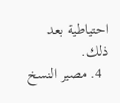احتياطية بعد ذلك.
  4. مصير النسخ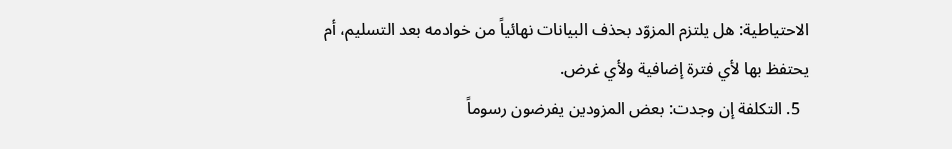الاحتياطية: هل يلتزم المزوّد بحذف البيانات نهائياً من خوادمه بعد التسليم، أم يحتفظ بها لأي فترة إضافية ولأي غرض.
  5. التكلفة إن وجدت: بعض المزودين يفرضون رسوماً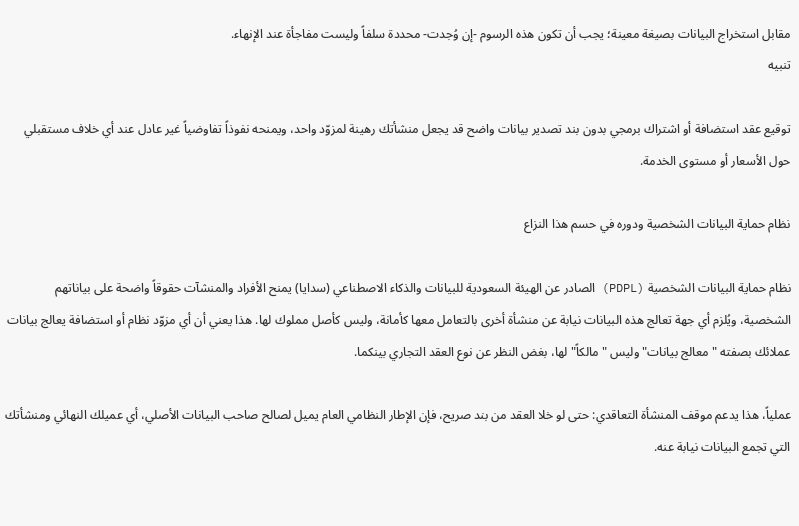مقابل استخراج البيانات بصيغة معينة؛ يجب أن تكون هذه الرسوم -إن وُجدت- محددة سلفاً وليست مفاجأة عند الإنهاء.
تنبيه

توقيع عقد استضافة أو اشتراك برمجي بدون بند تصدير بيانات واضح قد يجعل منشأتك رهينة لمزوّد واحد، ويمنحه نفوذاً تفاوضياً غير عادل عند أي خلاف مستقبلي حول الأسعار أو مستوى الخدمة.

نظام حماية البيانات الشخصية ودوره في حسم هذا النزاع

نظام حماية البيانات الشخصية (PDPL) الصادر عن الهيئة السعودية للبيانات والذكاء الاصطناعي (سدايا) يمنح الأفراد والمنشآت حقوقاً واضحة على بياناتهم الشخصية، ويُلزم أي جهة تعالج هذه البيانات نيابة عن منشأة أخرى بالتعامل معها كأمانة، وليس كأصل مملوك لها. هذا يعني أن أي مزوّد نظام أو استضافة يعالج بيانات عملائك بصفته "معالج بيانات" وليس "مالكاً" لها، بغض النظر عن نوع العقد التجاري بينكما.

عملياً، هذا يدعم موقف المنشأة التعاقدي: حتى لو خلا العقد من بند صريح، فإن الإطار النظامي العام يميل لصالح صاحب البيانات الأصلي، أي عميلك النهائي ومنشأتك التي تجمع البيانات نيابة عنه.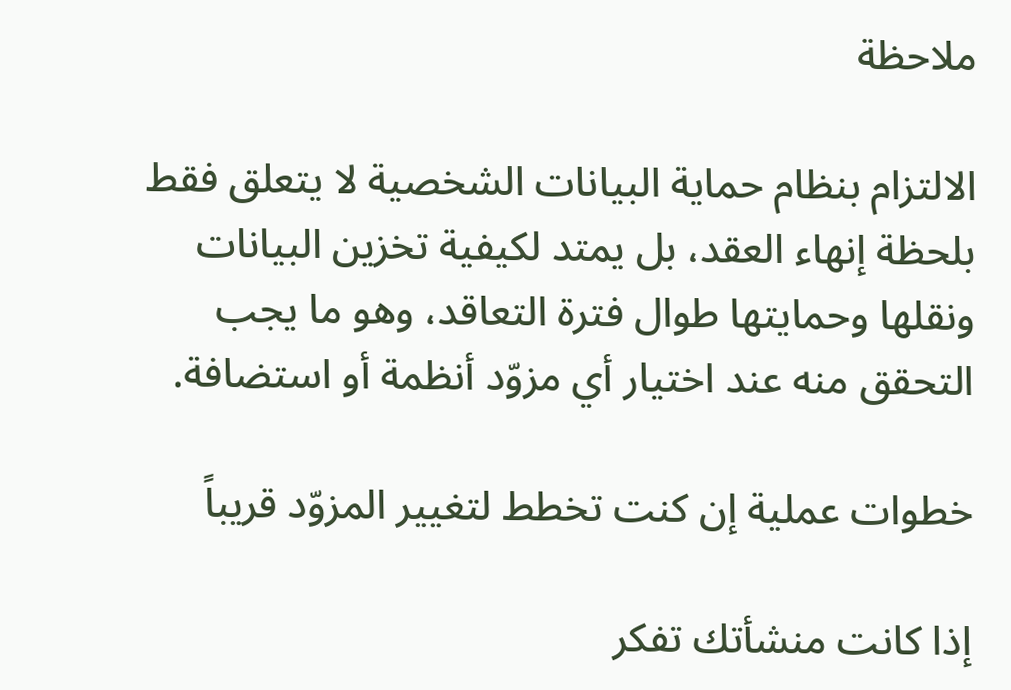ملاحظة

الالتزام بنظام حماية البيانات الشخصية لا يتعلق فقط بلحظة إنهاء العقد، بل يمتد لكيفية تخزين البيانات ونقلها وحمايتها طوال فترة التعاقد، وهو ما يجب التحقق منه عند اختيار أي مزوّد أنظمة أو استضافة.

خطوات عملية إن كنت تخطط لتغيير المزوّد قريباً

إذا كانت منشأتك تفكر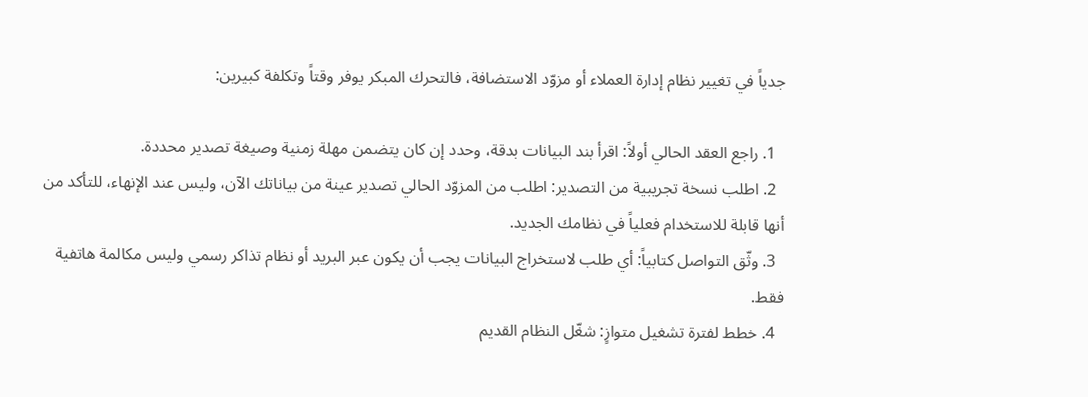جدياً في تغيير نظام إدارة العملاء أو مزوّد الاستضافة، فالتحرك المبكر يوفر وقتاً وتكلفة كبيرين:

  1. راجع العقد الحالي أولاً: اقرأ بند البيانات بدقة، وحدد إن كان يتضمن مهلة زمنية وصيغة تصدير محددة.
  2. اطلب نسخة تجريبية من التصدير: اطلب من المزوّد الحالي تصدير عينة من بياناتك الآن، وليس عند الإنهاء، للتأكد من أنها قابلة للاستخدام فعلياً في نظامك الجديد.
  3. وثّق التواصل كتابياً: أي طلب لاستخراج البيانات يجب أن يكون عبر البريد أو نظام تذاكر رسمي وليس مكالمة هاتفية فقط.
  4. خطط لفترة تشغيل متوازٍ: شغّل النظام القديم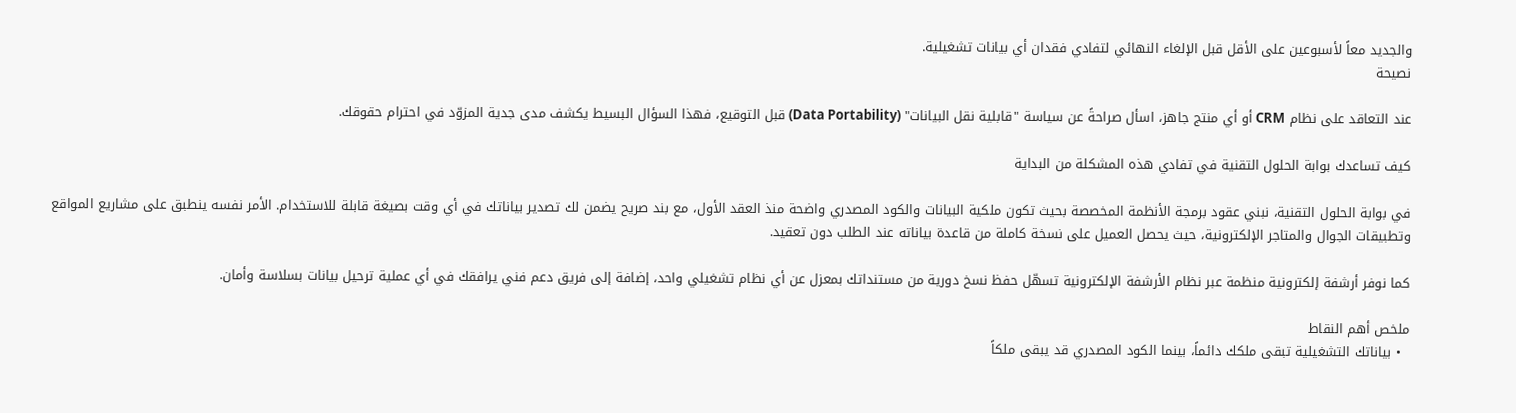والجديد معاً لأسبوعين على الأقل قبل الإلغاء النهائي لتفادي فقدان أي بيانات تشغيلية.
نصيحة

عند التعاقد على نظام CRM أو أي منتج جاهز، اسأل صراحةً عن سياسة "قابلية نقل البيانات" (Data Portability) قبل التوقيع، فهذا السؤال البسيط يكشف مدى جدية المزوّد في احترام حقوقك.

كيف تساعدك بوابة الحلول التقنية في تفادي هذه المشكلة من البداية

في بوابة الحلول التقنية، نبني عقود برمجة الأنظمة المخصصة بحيث تكون ملكية البيانات والكود المصدري واضحة منذ العقد الأول، مع بند صريح يضمن لك تصدير بياناتك في أي وقت بصيغة قابلة للاستخدام. الأمر نفسه ينطبق على مشاريع المواقع وتطبيقات الجوال والمتاجر الإلكترونية، حيث يحصل العميل على نسخة كاملة من قاعدة بياناته عند الطلب دون تعقيد.

كما نوفر أرشفة إلكترونية منظمة عبر نظام الأرشفة الإلكترونية تسهّل حفظ نسخ دورية من مستنداتك بمعزل عن أي نظام تشغيلي واحد، إضافة إلى فريق دعم فني يرافقك في أي عملية ترحيل بيانات بسلاسة وأمان.

ملخص أهم النقاط
  • بياناتك التشغيلية تبقى ملكك دائماً، بينما الكود المصدري قد يبقى ملكاً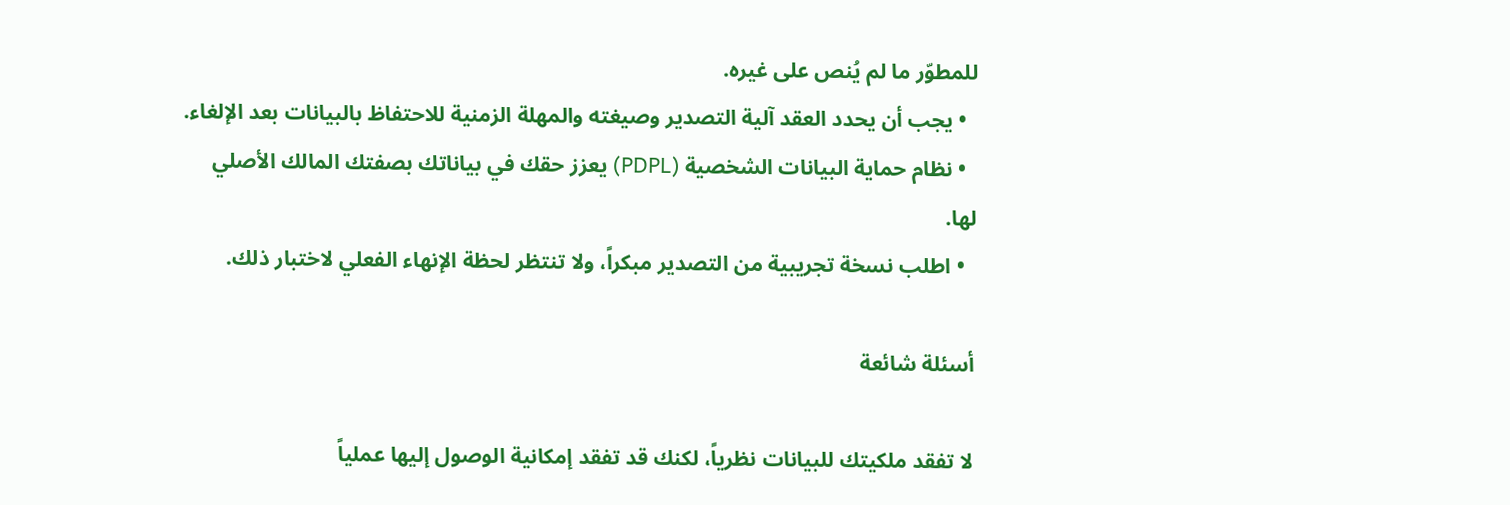للمطوّر ما لم يُنص على غيره.
  • يجب أن يحدد العقد آلية التصدير وصيغته والمهلة الزمنية للاحتفاظ بالبيانات بعد الإلغاء.
  • نظام حماية البيانات الشخصية (PDPL) يعزز حقك في بياناتك بصفتك المالك الأصلي لها.
  • اطلب نسخة تجريبية من التصدير مبكراً، ولا تنتظر لحظة الإنهاء الفعلي لاختبار ذلك.

أسئلة شائعة

لا تفقد ملكيتك للبيانات نظرياً، لكنك قد تفقد إمكانية الوصول إليها عملياً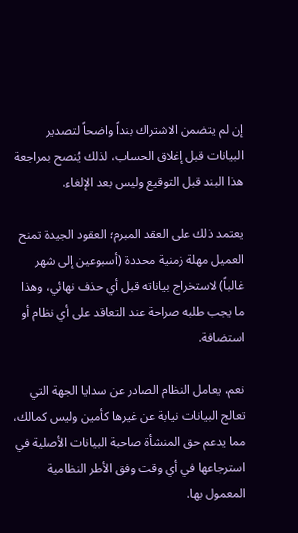إن لم يتضمن الاشتراك بنداً واضحاً لتصدير البيانات قبل إغلاق الحساب، لذلك يُنصح بمراجعة هذا البند قبل التوقيع وليس بعد الإلغاء.

يعتمد ذلك على العقد المبرم؛ العقود الجيدة تمنح العميل مهلة زمنية محددة (أسبوعين إلى شهر غالباً) لاستخراج بياناته قبل أي حذف نهائي، وهذا ما يجب طلبه صراحة عند التعاقد على أي نظام أو استضافة.

نعم، يعامل النظام الصادر عن سدايا الجهة التي تعالج البيانات نيابة عن غيرها كأمين وليس كمالك، مما يدعم حق المنشأة صاحبة البيانات الأصلية في استرجاعها في أي وقت وفق الأطر النظامية المعمول بها.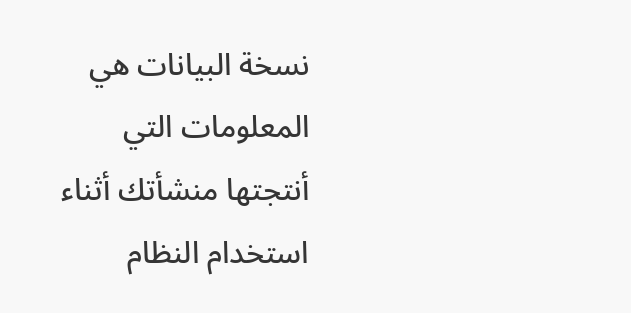نسخة البيانات هي المعلومات التي أنتجتها منشأتك أثناء استخدام النظام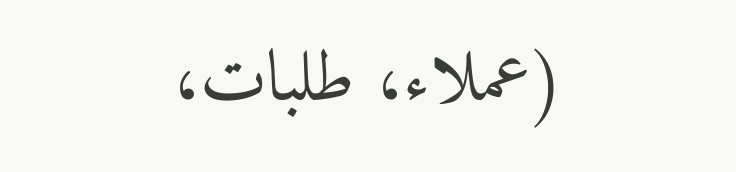(عملاء، طلبات،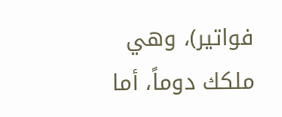فواتير)، وهي ملكك دوماً، أما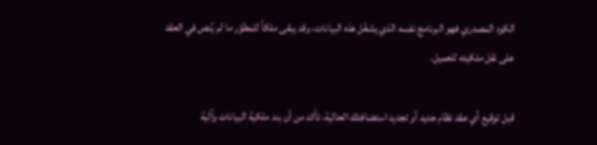الكود المصدري فهو البرنامج نفسه الذي يشغّل هذه البيانات، وقد يبقى ملكاً للمطوّر ما لم يُنص في العقد على نقل ملكيته للعميل.

قبل توقيع أي عقد نظام جديد أو تجديد استضافتك الحالية، تأكد من أن بند ملكية البيانات وآلية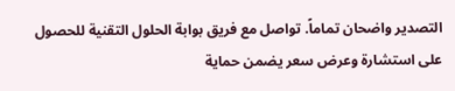التصدير واضحان تماماً. تواصل مع فريق بوابة الحلول التقنية للحصول على استشارة وعرض سعر يضمن حماية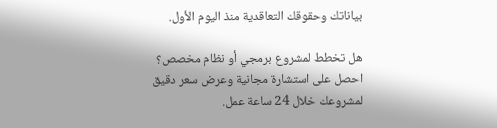بياناتك وحقوقك التعاقدية منذ اليوم الأول.

هل تخطط لمشروع برمجي أو نظام مخصص؟ احصل على استشارة مجانية وعرض سعر دقيق لمشروعك خلال 24 ساعة عمل.